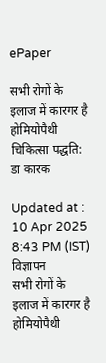ePaper

सभी रोगों के इलाज में कारगर है होमियोपैथी चिकित्सा पद्धति: डा कारक

Updated at : 10 Apr 2025 8:43 PM (IST)
विज्ञापन
सभी रोगों के इलाज में कारगर है होमियोपैथी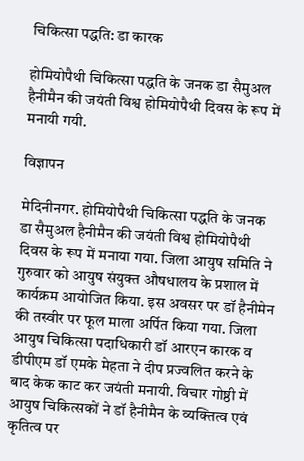चिकित्सा पद्धति: डा कारक

होमियोपैथी चिकित्सा पद्धति के जनक डा सैमुअल हैनीमैन की जयंती विश्व होमियोपैथी दिवस के रूप में मनायी गयी.

विज्ञापन

मेदिनीनगर. होमियोपैथी चिकित्सा पद्धति के जनक डा सैमुअल हैनीमैन की जयंती विश्व होमियोपैथी दिवस के रूप में मनाया गया. जिला आयुष समिति ने गुरुवार को आयुष संयुक्त औषधालय के प्रशाल में कार्यक्रम आयोजित किया. इस अवसर पर डॉ हैनीमेन की तस्वीर पर फूल माला अर्पित किया गया. जिला आयुष चिकित्सा पदाधिकारी डॉ आरएन कारक व डीपीएम डॉ एमके मेहता ने दीप प्रज्वलित करने के बाद केक काट कर जयंती मनायी. विचार गोष्ठी में आयुष चिकित्सकों ने डॉ हैनीमैन के व्यक्तित्व एवं कृतित्व पर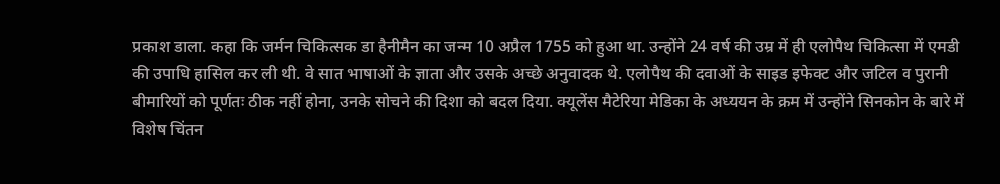प्रकाश डाला. कहा कि जर्मन चिकित्सक डा हैनीमैन का जन्म 10 अप्रैल 1755 को हुआ था. उन्होंने 24 वर्ष की उम्र में ही एलोपैथ चिकित्सा में एमडी की उपाधि हासिल कर ली थी. वे सात भाषाओं के ज्ञाता और उसके अच्छे अनुवादक थे. एलोपैथ की दवाओं के साइड इफेक्ट और जटिल व पुरानी बीमारियों को पूर्णतः ठीक नहीं होना, उनके सोचने की दिशा को बदल दिया. क्यूलेंस मैटेरिया मेडिका के अध्ययन के क्रम में उन्होंने सिनकोन के बारे में विशेष चिंतन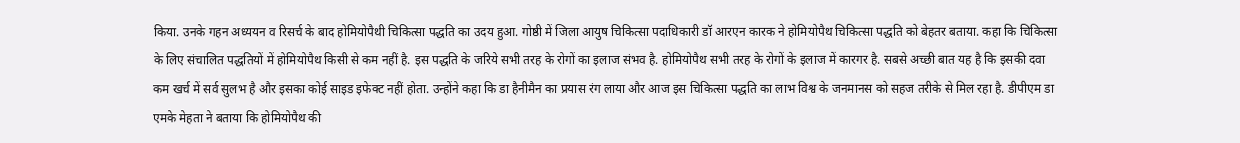किया. उनके गहन अध्ययन व रिसर्च के बाद होमियोपैथी चिकित्सा पद्धति का उदय हुआ. गोष्ठी में जिला आयुष चिकित्सा पदाधिकारी डॉ आरएन कारक ने होमियोपैथ चिकित्सा पद्धति को बेहतर बताया. कहा कि चिकित्सा के लिए संचालित पद्धतियों में होमियोपैथ किसी से कम नहीं है. इस पद्धति के जरिये सभी तरह के रोगों का इलाज संभव है. होमियोपैथ सभी तरह के रोगों के इलाज में कारगर है. सबसे अच्छी बात यह है कि इसकी दवा कम खर्च में सर्व सुलभ है और इसका कोई साइड इफेक्ट नहीं होता. उन्होंने कहा कि डा हैनीमैन का प्रयास रंग लाया और आज इस चिकित्सा पद्धति का लाभ विश्व के जनमानस को सहज तरीके से मिल रहा है. डीपीएम डा एमके मेहता ने बताया कि होमियोपैथ की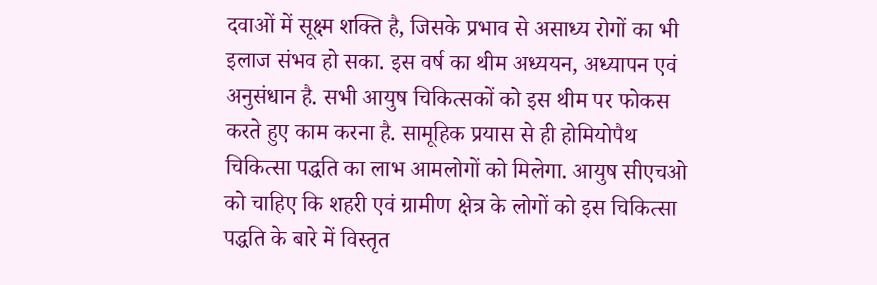दवाओं में सूक्ष्म शक्ति है, जिसके प्रभाव से असाध्य रोगों का भी इलाज संभव हो सका. इस वर्ष का थीम अध्ययन, अध्यापन एवं अनुसंधान है. सभी आयुष चिकित्सकों को इस थीम पर फोकस करते हुए काम करना है. सामूहिक प्रयास से ही होमियोपैथ चिकित्सा पद्धति का लाभ आमलोगों को मिलेगा. आयुष सीएचओ को चाहिए कि शहरी एवं ग्रामीण क्षेत्र के लोगों को इस चिकित्सा पद्धति के बारे में विस्तृत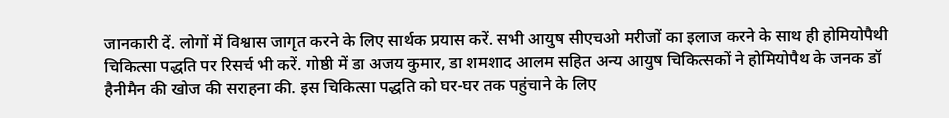जानकारी दें. लोगों में विश्वास जागृत करने के लिए सार्थक प्रयास करें. सभी आयुष सीएचओ मरीजों का इलाज करने के साथ ही होमियोपैथी चिकित्सा पद्धति पर रिसर्च भी करें. गोष्ठी में डा अजय कुमार, डा शमशाद आलम सहित अन्य आयुष चिकित्सकों ने होमियोपैथ के जनक डॉ हैनीमैन की खोज की सराहना की. इस चिकित्सा पद्धति को घर-घर तक पहुंचाने के लिए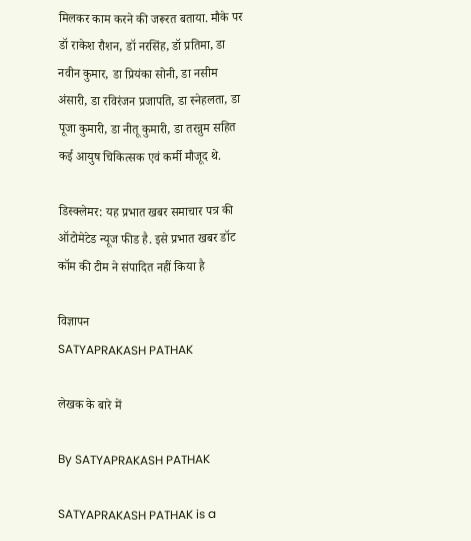मिलकर काम करने की जरूरत बताया. मौके पर डॉ राकेश रौशन, डॉ नरसिंह, डॉ प्रतिमा, डा नवीन कुमार, डा प्रियंका सोनी, डा नसीम अंसारी, डा रविरंजन प्रजापति, डा स्नेहलता, डा पूजा कुमारी, डा नीतू कुमारी, डा तरन्नुम सहित कई आयुष चिकित्सक एवं कर्मी मौजूद थे.

डिस्क्लेमर: यह प्रभात खबर समाचार पत्र की ऑटोमेटेड न्यूज फीड है. इसे प्रभात खबर डॉट कॉम की टीम ने संपादित नहीं किया है

विज्ञापन
SATYAPRAKASH PATHAK

लेखक के बारे में

By SATYAPRAKASH PATHAK

SATYAPRAKASH PATHAK is a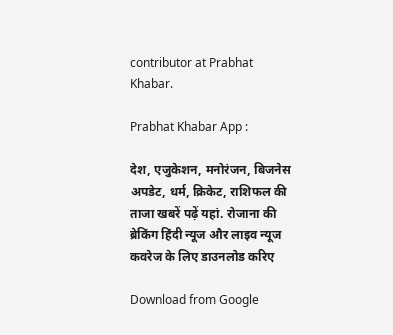contributor at Prabhat Khabar.

Prabhat Khabar App :

देश, एजुकेशन, मनोरंजन, बिजनेस अपडेट, धर्म, क्रिकेट, राशिफल की ताजा खबरें पढ़ें यहां. रोजाना की ब्रेकिंग हिंदी न्यूज और लाइव न्यूज कवरेज के लिए डाउनलोड करिए

Download from Google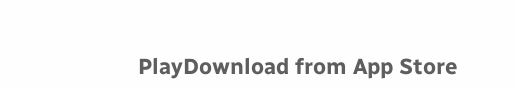PlayDownload from App Store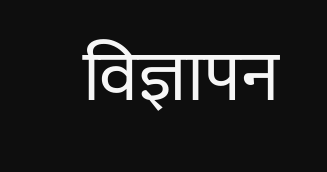विज्ञापन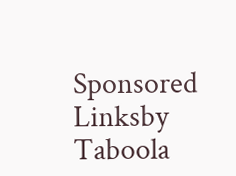Sponsored Linksby Taboola